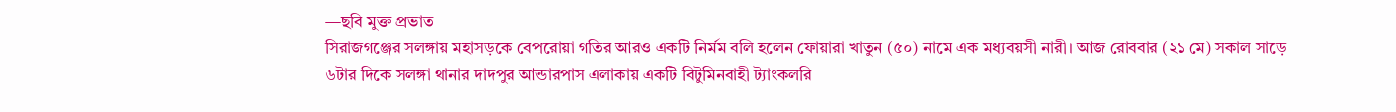—ছবি মুক্ত প্রভাত
সিরাজগঞ্জের সলঙ্গায় মহাসড়কে বেপরোয়া গতির আরও একটি নির্মম বলি হলেন ফোয়ারা খাতুন (৫০) নামে এক মধ্যবয়সী নারী। আজ রোববার (২১ মে) সকাল সাড়ে ৬টার দিকে সলঙ্গা থানার দাদপুর আন্ডারপাস এলাকায় একটি বিটুমিনবাহী ট্যাংকলরি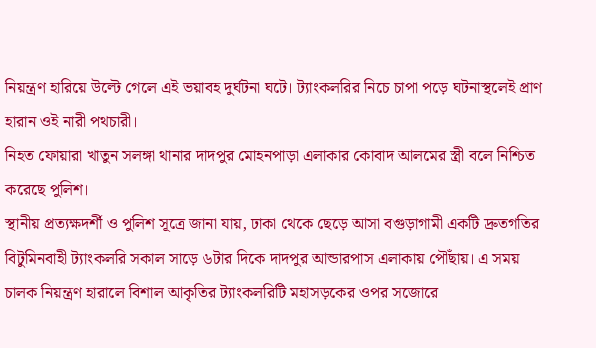নিয়ন্ত্রণ হারিয়ে উল্টে গেলে এই ভয়াবহ দুর্ঘটনা ঘটে। ট্যাংকলরির নিচে চাপা পড়ে ঘটনাস্থলেই প্রাণ হারান ওই নারী পথচারী।
নিহত ফোয়ারা খাতুন সলঙ্গা থানার দাদপুর মোহনপাড়া এলাকার কোবাদ আলমের স্ত্রী বলে নিশ্চিত করেছে পুলিশ।
স্থানীয় প্রত্যক্ষদর্শী ও পুলিশ সূত্রে জানা যায়, ঢাকা থেকে ছেড়ে আসা বগুড়াগামী একটি দ্রুতগতির বিটুমিনবাহী ট্যাংকলরি সকাল সাড়ে ৬টার দিকে দাদপুর আন্ডারপাস এলাকায় পৌঁছায়। এ সময় চালক নিয়ন্ত্রণ হারালে বিশাল আকৃতির ট্যাংকলরিটি মহাসড়কের ওপর সজোরে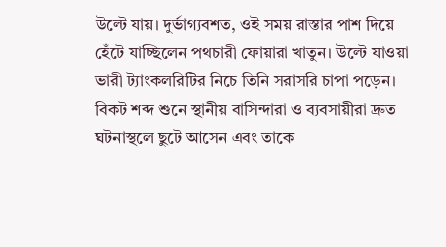উল্টে যায়। দুর্ভাগ্যবশত, ওই সময় রাস্তার পাশ দিয়ে হেঁটে যাচ্ছিলেন পথচারী ফোয়ারা খাতুন। উল্টে যাওয়া ভারী ট্যাংকলরিটির নিচে তিনি সরাসরি চাপা পড়েন।
বিকট শব্দ শুনে স্থানীয় বাসিন্দারা ও ব্যবসায়ীরা দ্রুত ঘটনাস্থলে ছুটে আসেন এবং তাকে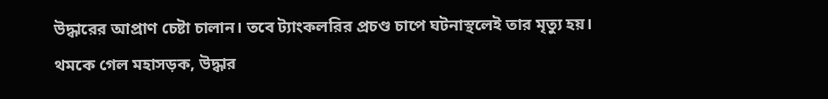উদ্ধারের আপ্রাণ চেষ্টা চালান। তবে ট্যাংকলরির প্রচণ্ড চাপে ঘটনাস্থলেই তার মৃত্যু হয়।
থমকে গেল মহাসড়ক, উদ্ধার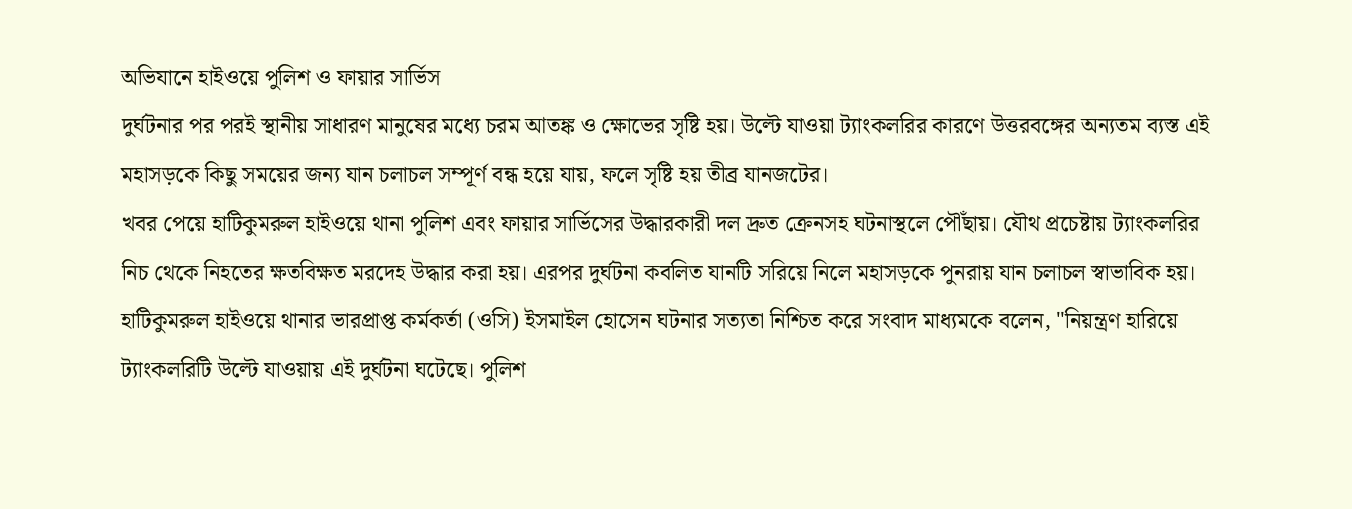অভিযানে হাইওয়ে পুলিশ ও ফায়ার সার্ভিস
দুর্ঘটনার পর পরই স্থানীয় সাধারণ মানুষের মধ্যে চরম আতঙ্ক ও ক্ষোভের সৃষ্টি হয়। উল্টে যাওয়া ট্যাংকলরির কারণে উত্তরবঙ্গের অন্যতম ব্যস্ত এই মহাসড়কে কিছু সময়ের জন্য যান চলাচল সম্পূর্ণ বন্ধ হয়ে যায়, ফলে সৃষ্টি হয় তীব্র যানজটের।
খবর পেয়ে হাটিকুমরুল হাইওয়ে থানা পুলিশ এবং ফায়ার সার্ভিসের উদ্ধারকারী দল দ্রুত ক্রেনসহ ঘটনাস্থলে পৌঁছায়। যৌথ প্রচেষ্টায় ট্যাংকলরির নিচ থেকে নিহতের ক্ষতবিক্ষত মরদেহ উদ্ধার করা হয়। এরপর দুর্ঘটনা কবলিত যানটি সরিয়ে নিলে মহাসড়কে পুনরায় যান চলাচল স্বাভাবিক হয়।
হাটিকুমরুল হাইওয়ে থানার ভারপ্রাপ্ত কর্মকর্তা (ওসি) ইসমাইল হোসেন ঘটনার সত্যতা নিশ্চিত করে সংবাদ মাধ্যমকে বলেন, "নিয়ন্ত্রণ হারিয়ে ট্যাংকলরিটি উল্টে যাওয়ায় এই দুর্ঘটনা ঘটেছে। পুলিশ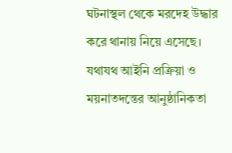ঘটনাস্থল থেকে মরদেহ উদ্ধার করে থানায় নিয়ে এসেছে। যথাযথ আইনি প্রক্রিয়া ও ময়নাতদন্তের আনুষ্ঠানিকতা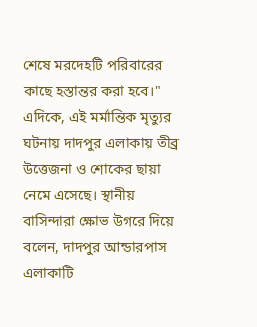শেষে মরদেহটি পরিবারের কাছে হস্তান্তর করা হবে।"
এদিকে, এই মর্মান্তিক মৃত্যুর ঘটনায় দাদপুর এলাকায় তীব্র উত্তেজনা ও শোকের ছায়া নেমে এসেছে। স্থানীয় বাসিন্দারা ক্ষোভ উগরে দিয়ে বলেন, দাদপুর আন্ডারপাস এলাকাটি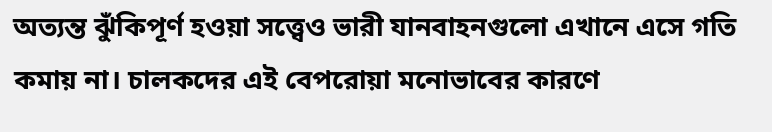অত্যন্ত ঝুঁকিপূর্ণ হওয়া সত্ত্বেও ভারী যানবাহনগুলো এখানে এসে গতি কমায় না। চালকদের এই বেপরোয়া মনোভাবের কারণে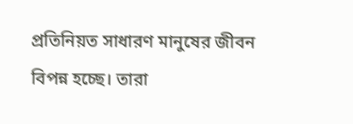প্রতিনিয়ত সাধারণ মানুষের জীবন বিপন্ন হচ্ছে। তারা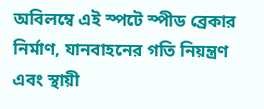অবিলম্বে এই স্পটে স্পীড ব্রেকার নির্মাণ, যানবাহনের গতি নিয়ন্ত্রণ এবং স্থায়ী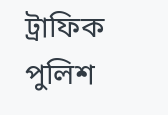ট্রাফিক পুলিশ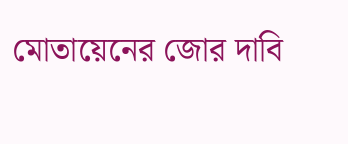মোতায়েনের জোর দাবি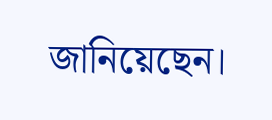জানিয়েছেন।